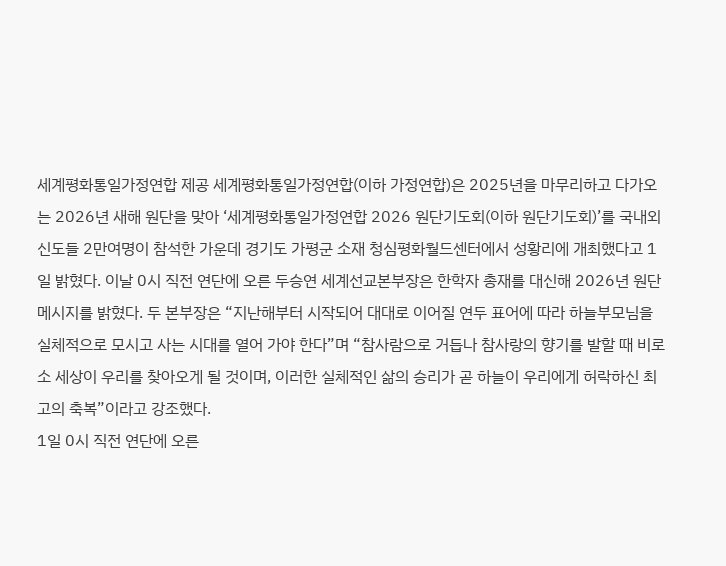세계평화통일가정연합 제공 세계평화통일가정연합(이하 가정연합)은 2025년을 마무리하고 다가오는 2026년 새해 원단을 맞아 ‘세계평화통일가정연합 2026 원단기도회(이하 원단기도회)’를 국내외 신도들 2만여명이 참석한 가운데 경기도 가평군 소재 청심평화월드센터에서 성황리에 개최했다고 1일 밝혔다. 이날 0시 직전 연단에 오른 두승연 세계선교본부장은 한학자 총재를 대신해 2026년 원단 메시지를 밝혔다. 두 본부장은 “지난해부터 시작되어 대대로 이어질 연두 표어에 따라 하늘부모님을 실체적으로 모시고 사는 시대를 열어 가야 한다”며 “참사람으로 거듭나 참사랑의 향기를 발할 때 비로소 세상이 우리를 찾아오게 될 것이며, 이러한 실체적인 삶의 승리가 곧 하늘이 우리에게 허락하신 최고의 축복”이라고 강조했다.
1일 0시 직전 연단에 오른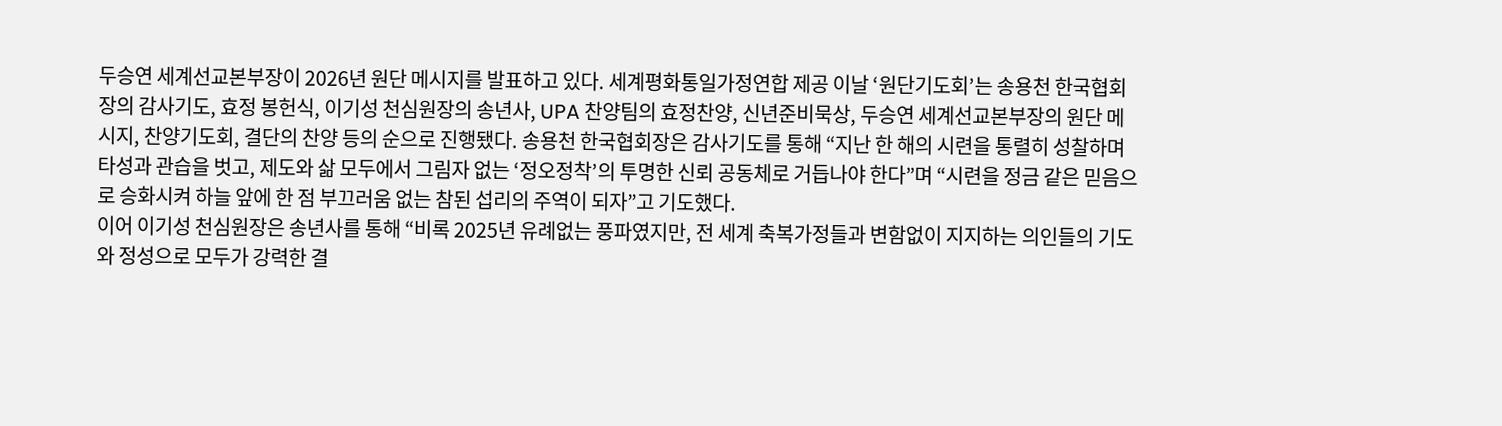두승연 세계선교본부장이 2026년 원단 메시지를 발표하고 있다. 세계평화통일가정연합 제공 이날 ‘원단기도회’는 송용천 한국협회장의 감사기도, 효정 봉헌식, 이기성 천심원장의 송년사, UPA 찬양팀의 효정찬양, 신년준비묵상, 두승연 세계선교본부장의 원단 메시지, 찬양기도회, 결단의 찬양 등의 순으로 진행됐다. 송용천 한국협회장은 감사기도를 통해 “지난 한 해의 시련을 통렬히 성찰하며 타성과 관습을 벗고, 제도와 삶 모두에서 그림자 없는 ‘정오정착’의 투명한 신뢰 공동체로 거듭나야 한다”며 “시련을 정금 같은 믿음으로 승화시켜 하늘 앞에 한 점 부끄러움 없는 참된 섭리의 주역이 되자”고 기도했다.
이어 이기성 천심원장은 송년사를 통해 “비록 2025년 유례없는 풍파였지만, 전 세계 축복가정들과 변함없이 지지하는 의인들의 기도와 정성으로 모두가 강력한 결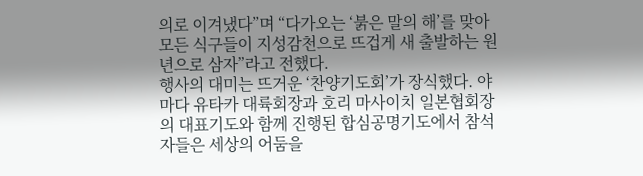의로 이겨냈다”며 “다가오는 ‘붉은 말의 해’를 맞아 모든 식구들이 지성감천으로 뜨겁게 새 출발하는 원년으로 삼자”라고 전했다.
행사의 대미는 뜨거운 ‘찬양기도회’가 장식했다. 야마다 유타카 대륙회장과 호리 마사이치 일본협회장의 대표기도와 함께 진행된 합심공명기도에서 참석자들은 세상의 어둠을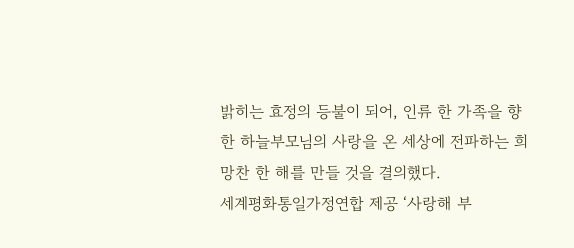밝히는 효정의 등불이 되어, 인류 한 가족을 향한 하늘부모님의 사랑을 온 세상에 전파하는 희망찬 한 해를 만들 것을 결의했다.
세계평화통일가정연합 제공 ‘사랑해 부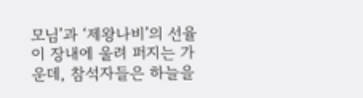모님’과 ‘제왕나비’의 선율이 장내에 울려 퍼지는 가운데, 참석자들은 하늘을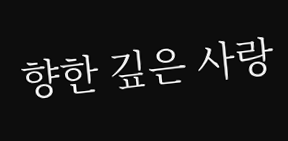향한 깊은 사랑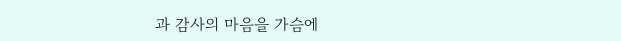과 감사의 마음을 가슴에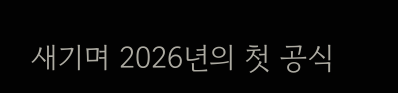새기며 2026년의 첫 공식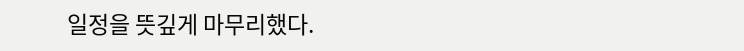일정을 뜻깊게 마무리했다.